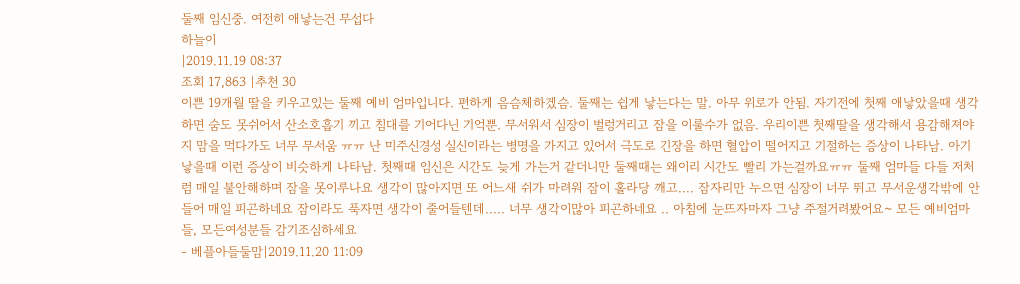둘째 임신중. 여전히 애낳는건 무섭다
하늘이
|2019.11.19 08:37
조회 17,863 |추천 30
이쁜 19개월 딸을 키우고있는 둘째 예비 엄마입니다. 편하게 음슴체하겠슴. 둘째는 쉽게 낳는다는 말. 아무 위로가 안됨. 자기전에 첫째 애낳았을때 생각하면 숨도 못쉬어서 산소호흡기 끼고 침대를 기어다닌 기억뿐. 무서워서 심장이 벌렁거리고 잠을 이룰수가 없음. 우리이쁜 첫째딸을 생각해서 용감해져야지 맘을 먹다가도 너무 무서움 ㅠㅠ 난 미주신경성 실신이라는 병명을 가지고 있어서 극도로 긴장을 하면 혈압이 떨어지고 기절하는 증상이 나타남. 아기낳을때 이런 증상이 비슷하게 나타남. 첫째때 임신은 시간도 늦게 가는거 같더니만 둘째때는 왜이리 시간도 빨리 가는걸까요ㅠㅠ 둘째 엄마들 다들 저처럼 매일 불안해하며 잠을 못이루나요 생각이 많아지면 또 어느새 쉬가 마려워 잠이 홀라당 깨고.... 잠자리만 누으면 심장이 너무 뛰고 무서운생각밖에 안들어 매일 피곤하네요 잠이라도 푹자면 생각이 줄어들텐데..... 너무 생각이많아 피곤하네요 .. 아침에 눈뜨자마자 그냥 주절거려봤어요~ 모든 예비엄마들, 모든여성분들 감기조심하세요
- 베플아들둘맘|2019.11.20 11:09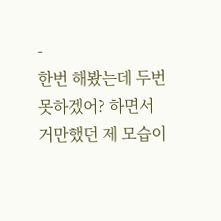-
한번 해봤는데 두번 못하겠어? 하면서 거만했던 제 모습이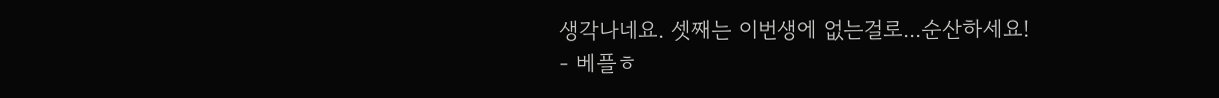생각나네요. 셋째는 이번생에 없는걸로...순산하세요!
- 베플ㅎ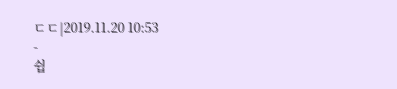ㄷㄷ|2019.11.20 10:53
-
쉽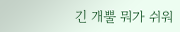긴 개뿔 뭐가 쉬워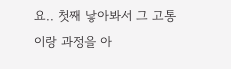요.. 첫째 낳아봐서 그 고통이랑 과정을 아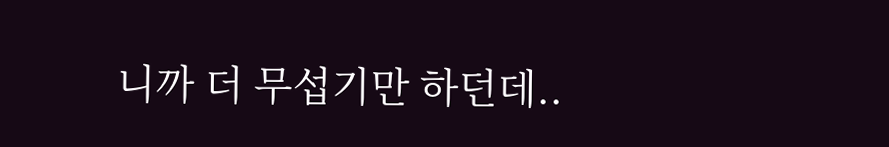니까 더 무섭기만 하던데..